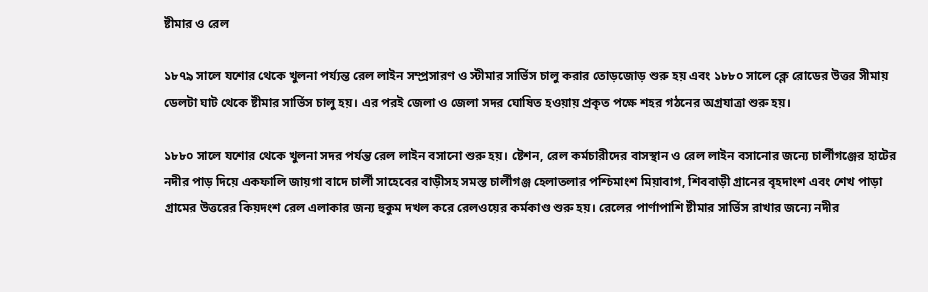ষ্টীমার ও রেল

১৮৭৯ সালে যশোর থেকে খুলনা পর্য্যন্ত রেল লাইন সম্প্রসারণ ও স্টীমার সার্ভিস চালু করার তোড়জোড় শুরু হয় এবং ১৮৮০ সালে ক্লে রোডের উত্তর সীমায় ডেলটা ঘাট থেকে ষ্টীমার সার্ভিস চালু হয়। এর পরই জেলা ও জেলা সদর ঘোষিত হওয়ায় প্রকৃত পক্ষে শহর গঠনের অগ্রযাত্রা শুরু হয়।

১৮৮০ সালে যশোর থেকে খুলনা সদর পর্যন্ত রেল লাইন বসানো শুরু হয়। ষ্টেশন, রেল কর্মচারীদের বাসস্থান ও রেল লাইন বসানোর জন্যে চার্লীগঞ্জের হাটের নদীর পাড় দিয়ে একফালি জায়গা বাদে চাৰ্লী সাহেবের বাড়ীসহ সমস্ত চার্লীগঞ্জ হেলাতলার পশ্চিমাংশ মিয়াবাগ, শিববাড়ী গ্রানের বৃহদাংশ এবং শেখ পাড়া গ্রামের উত্তরের কিয়দংশ রেল এলাকার জন্য হুকুম দখল করে রেলওয়ের কর্মকাণ্ড শুরু হয়। রেলের পার্ণাপাশি ষ্টীমার সার্ভিস রাখার জন্যে নদীর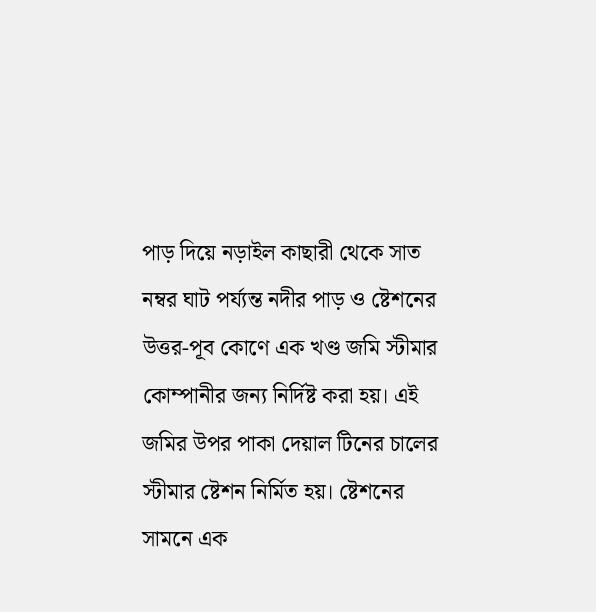পাড় দিয়ে নড়াইল কাছারী থেকে সাত নম্বর ঘাট পর্য্যন্ত নদীর পাড় ও ষ্টেশনের উত্তর-পূব কোণে এক খণ্ড জমি স্টীমার কোম্পানীর জন্য নির্দিষ্ট করা হয়। এই জমির উপর পাকা দেয়াল টিনের চালের স্টীমার ষ্টেশন নির্মিত হয়। ষ্টেশনের সামনে এক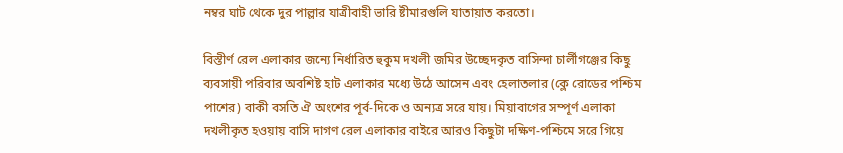নম্বর ঘাট থেকে দুর পাল্লার যাত্রীবাহী ভারি ষ্টীমারগুলি যাতায়াত করতো।

বিস্তীর্ণ রেল এলাকার জন্যে নির্ধারিত হুকুম দখলী জমির উচ্ছেদকৃত বাসিন্দা চার্লীগঞ্জের কিছু ব্যবসায়ী পরিবার অবশিষ্ট হাট এলাকার মধ্যে উঠে আসেন এবং হেলাতলার (ক্লে রোডের পশ্চিম পাশের) বাকী বসতি ঐ অংশের পূর্ব-দিকে ও অন্যত্র সরে যায়। মিয়াবাগের সম্পূর্ণ এলাকা দখলীকৃত হওয়ায় বাসি দাগণ রেল এলাকার বাইরে আরও কিছুটা দক্ষিণ-পশ্চিমে সরে গিয়ে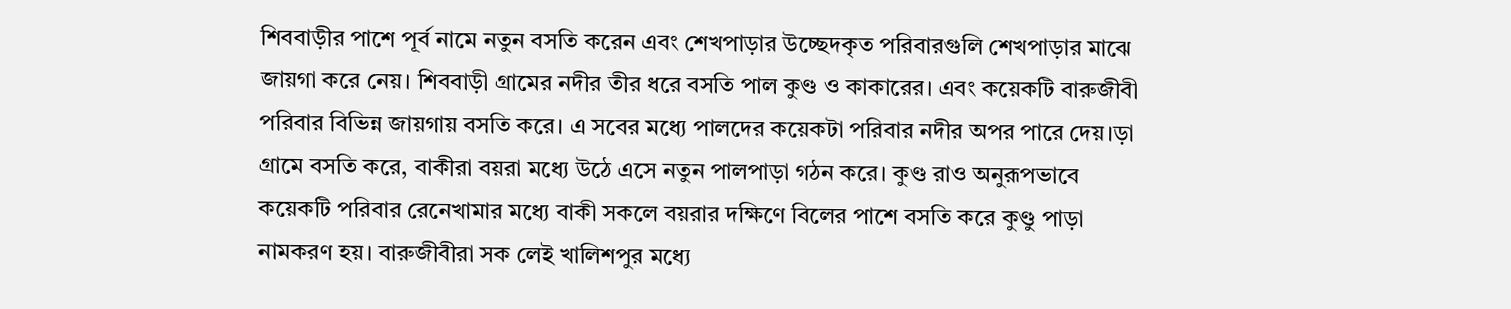শিববাড়ীর পাশে পূর্ব নামে নতুন বসতি করেন এবং শেখপাড়ার উচ্ছেদকৃত পরিবারগুলি শেখপাড়ার মাঝে জায়গা করে নেয়। শিববাড়ী গ্রামের নদীর তীর ধরে বসতি পাল কুণ্ড ও কাকারের। এবং কয়েকটি বারুজীবী পরিবার বিভিন্ন জায়গায় বসতি করে। এ সবের মধ্যে পালদের কয়েকটা পরিবার নদীর অপর পারে দেয়।ড়া গ্রামে বসতি করে, বাকীরা বয়রা মধ্যে উঠে এসে নতুন পালপাড়া গঠন করে। কুণ্ড রাও অনুরূপভাবে কয়েকটি পরিবার রেনেখামার মধ্যে বাকী সকলে বয়রার দক্ষিণে বিলের পাশে বসতি করে কুণ্ডু পাড়া নামকরণ হয়। বারুজীবীরা সক লেই খালিশপুর মধ্যে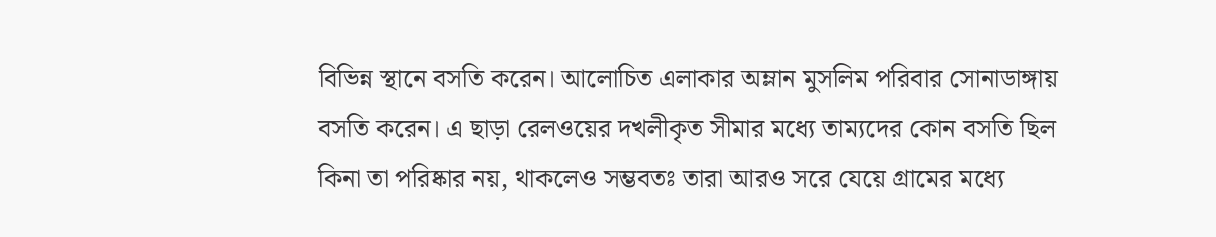বিভিন্ন স্থানে বসতি করেন। আলোচিত এলাকার অম্লান মুসলিম পরিবার সোনাডাঙ্গায় বসতি করেন। এ ছাড়া রেলওয়ের দখলীকৃত সীমার মধ্যে তাম্যদের কোন বসতি ছিল কিনা তা পরিষ্কার নয়, থাকলেও সম্ভবতঃ তারা আরও সরে যেয়ে গ্রামের মধ্যে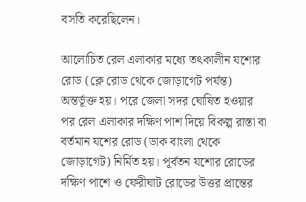বসতি করেছিলেন।

আলোচিত রেল এলাকার মধ্যে তৎকালীন যশোর রোড (ক্লে রোড থেকে জোড়াগেট পর্যন্ত) অন্তর্ভূক্ত হয়। পরে জেলা সদর ঘোষিত হওয়ার পর রেল এলাকার দক্ষিণ পাশ দিয়ে বিকল্প রাস্তা বা বর্তমান যশের রোড (ডাক বাংলা থেকে জোড়াগেট) নির্মিত হয়। পূর্বতন যশোর রোডের দক্ষিণ পাশে ও ফেরীঘাট রোডের উত্তর প্রান্তের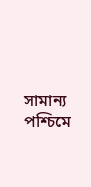সামান্য পশ্চিমে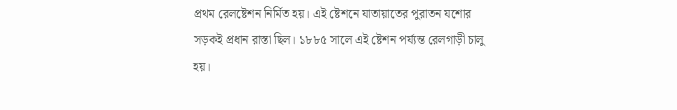প্রথম রেলষ্টেশন নির্মিত হয়। এই ষ্টেশনে যাতায়াতের পুরাতন যশোর সড়কই প্রধান রাস্তা ছিল। ১৮৮৫ সালে এই ষ্টেশন পর্য্যন্ত রেলগাড়ী চালু হয়।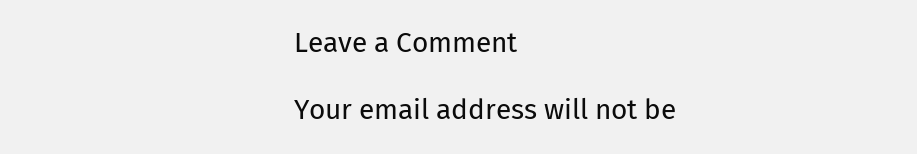Leave a Comment

Your email address will not be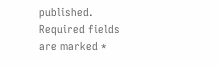published. Required fields are marked *